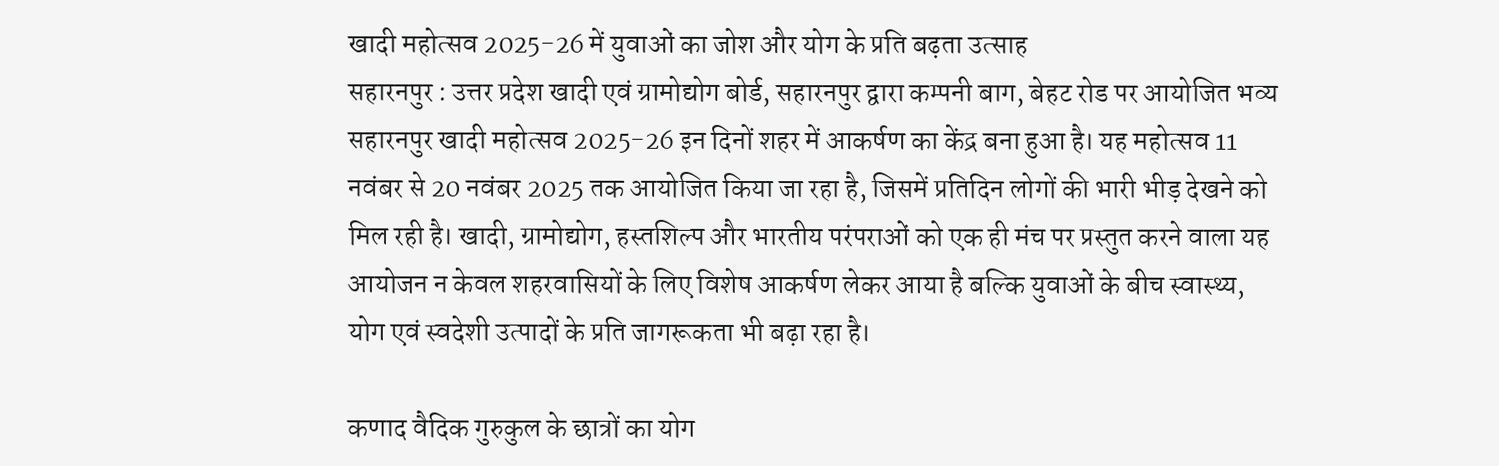खादी महोत्सव 2025-26 में युवाओं का जोश और योग के प्रति बढ़ता उत्साह
सहारनपुर : उत्तर प्रदेश खादी एवं ग्रामोद्योग बोर्ड, सहारनपुर द्वारा कम्पनी बाग, बेहट रोड पर आयोजित भव्य सहारनपुर खादी महोत्सव 2025-26 इन दिनों शहर में आकर्षण का केंद्र बना हुआ है। यह महोत्सव 11 नवंबर से 20 नवंबर 2025 तक आयोजित किया जा रहा है, जिसमें प्रतिदिन लोगों की भारी भीड़ देखने को मिल रही है। खादी, ग्रामोद्योग, हस्तशिल्प और भारतीय परंपराओं को एक ही मंच पर प्रस्तुत करने वाला यह आयोजन न केवल शहरवासियों के लिए विशेष आकर्षण लेकर आया है बल्कि युवाओं के बीच स्वास्थ्य, योग एवं स्वदेशी उत्पादों के प्रति जागरूकता भी बढ़ा रहा है।

कणाद वैदिक गुरुकुल के छात्रों का योग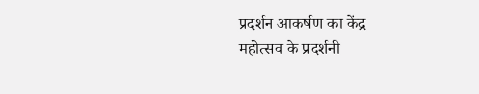प्रदर्शन आकर्षण का केंद्र
महोत्सव के प्रदर्शनी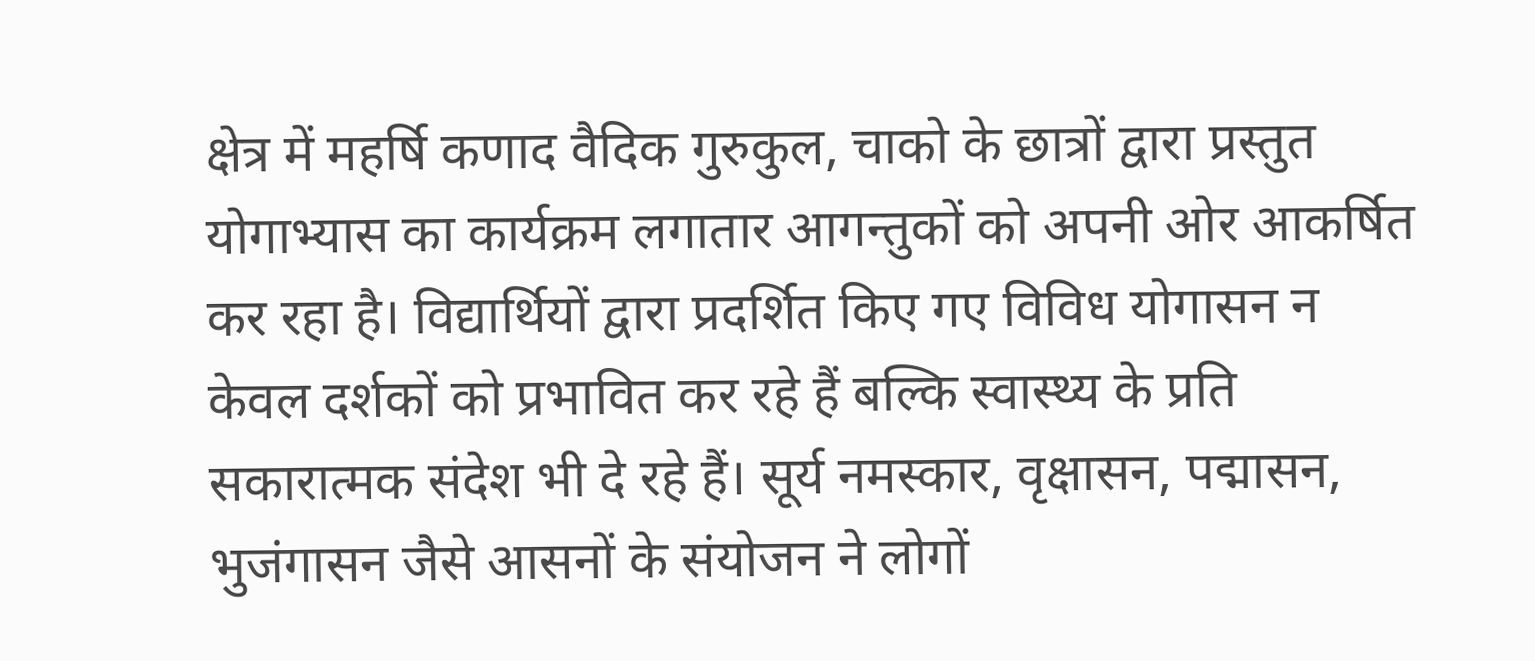क्षेत्र में महर्षि कणाद वैदिक गुरुकुल, चाको के छात्रों द्वारा प्रस्तुत योगाभ्यास का कार्यक्रम लगातार आगन्तुकों को अपनी ओर आकर्षित कर रहा है। विद्यार्थियों द्वारा प्रदर्शित किए गए विविध योगासन न केवल दर्शकों को प्रभावित कर रहे हैं बल्कि स्वास्थ्य के प्रति सकारात्मक संदेश भी दे रहे हैं। सूर्य नमस्कार, वृक्षासन, पद्मासन, भुजंगासन जैसे आसनों के संयोजन ने लोगों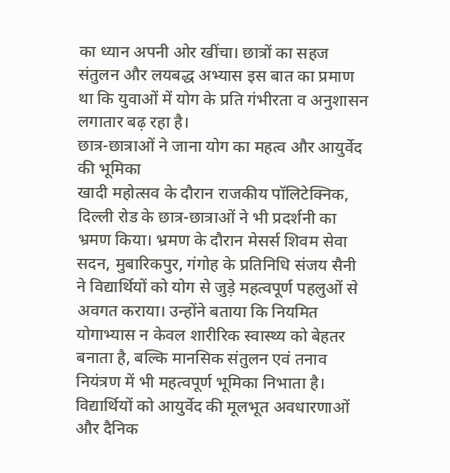का ध्यान अपनी ओर खींचा। छात्रों का सहज संतुलन और लयबद्ध अभ्यास इस बात का प्रमाण था कि युवाओं में योग के प्रति गंभीरता व अनुशासन लगातार बढ़ रहा है।
छात्र-छात्राओं ने जाना योग का महत्व और आयुर्वेद की भूमिका
खादी महोत्सव के दौरान राजकीय पॉलिटेक्निक, दिल्ली रोड के छात्र-छात्राओं ने भी प्रदर्शनी का भ्रमण किया। भ्रमण के दौरान मेसर्स शिवम सेवा सदन, मुबारिकपुर, गंगोह के प्रतिनिधि संजय सैनी ने विद्यार्थियों को योग से जुड़े महत्वपूर्ण पहलुओं से अवगत कराया। उन्होंने बताया कि नियमित योगाभ्यास न केवल शारीरिक स्वास्थ्य को बेहतर बनाता है, बल्कि मानसिक संतुलन एवं तनाव नियंत्रण में भी महत्वपूर्ण भूमिका निभाता है। विद्यार्थियों को आयुर्वेद की मूलभूत अवधारणाओं और दैनिक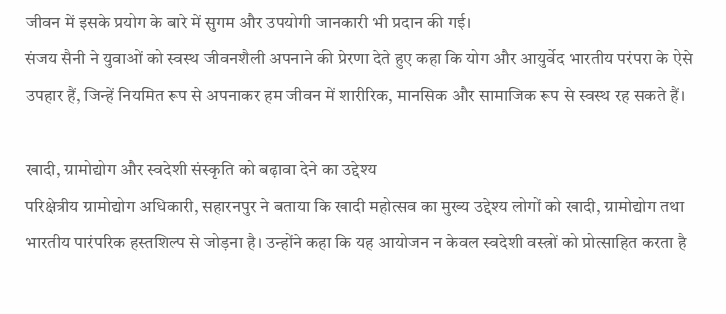जीवन में इसके प्रयोग के बारे में सुगम और उपयोगी जानकारी भी प्रदान की गई।
संजय सैनी ने युवाओं को स्वस्थ जीवनशैली अपनाने की प्रेरणा देते हुए कहा कि योग और आयुर्वेद भारतीय परंपरा के ऐसे उपहार हैं, जिन्हें नियमित रूप से अपनाकर हम जीवन में शारीरिक, मानसिक और सामाजिक रूप से स्वस्थ रह सकते हैं।

खादी, ग्रामोद्योग और स्वदेशी संस्कृति को बढ़ावा देने का उद्देश्य
परिक्षेत्रीय ग्रामोद्योग अधिकारी, सहारनपुर ने बताया कि खादी महोत्सव का मुख्य उद्देश्य लोगों को खादी, ग्रामोद्योग तथा भारतीय पारंपरिक हस्तशिल्प से जोड़ना है। उन्होंने कहा कि यह आयोजन न केवल स्वदेशी वस्त्रों को प्रोत्साहित करता है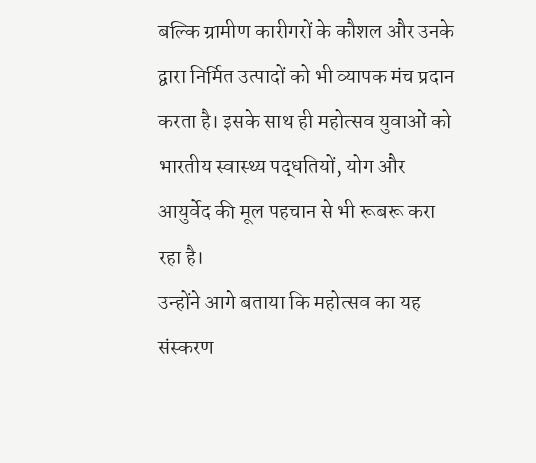बल्कि ग्रामीण कारीगरों के कौशल और उनके द्वारा निर्मित उत्पादों को भी व्यापक मंच प्रदान करता है। इसके साथ ही महोत्सव युवाओं को भारतीय स्वास्थ्य पद्धतियों, योग और आयुर्वेद की मूल पहचान से भी रूबरू करा रहा है।
उन्होंने आगे बताया कि महोत्सव का यह संस्करण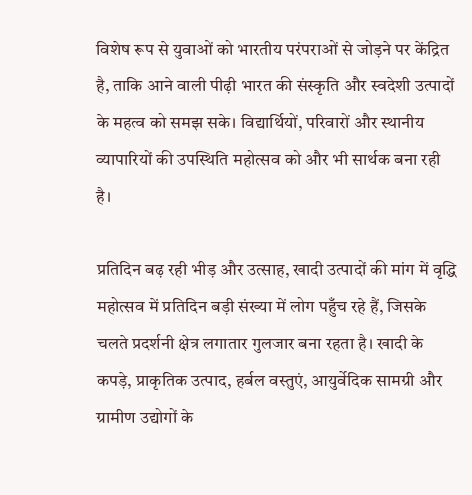विशेष रूप से युवाओं को भारतीय परंपराओं से जोड़ने पर केंद्रित है, ताकि आने वाली पीढ़ी भारत की संस्कृति और स्वदेशी उत्पादों के महत्व को समझ सके। विद्यार्थियों, परिवारों और स्थानीय व्यापारियों की उपस्थिति महोत्सव को और भी सार्थक बना रही है।

प्रतिदिन बढ़ रही भीड़ और उत्साह, खादी उत्पादों की मांग में वृद्धि
महोत्सव में प्रतिदिन बड़ी संख्या में लोग पहुँच रहे हैं, जिसके चलते प्रदर्शनी क्षेत्र लगातार गुलजार बना रहता है। खादी के कपड़े, प्राकृतिक उत्पाद, हर्बल वस्तुएं, आयुर्वेदिक सामग्री और ग्रामीण उद्योगों के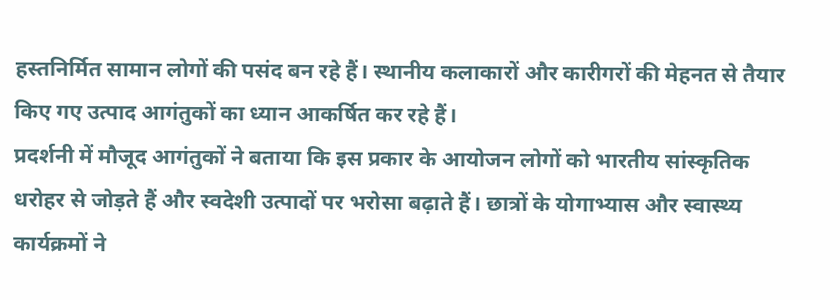हस्तनिर्मित सामान लोगों की पसंद बन रहे हैं। स्थानीय कलाकारों और कारीगरों की मेहनत से तैयार किए गए उत्पाद आगंतुकों का ध्यान आकर्षित कर रहे हैं।
प्रदर्शनी में मौजूद आगंतुकों ने बताया कि इस प्रकार के आयोजन लोगों को भारतीय सांस्कृतिक धरोहर से जोड़ते हैं और स्वदेशी उत्पादों पर भरोसा बढ़ाते हैं। छात्रों के योगाभ्यास और स्वास्थ्य कार्यक्रमों ने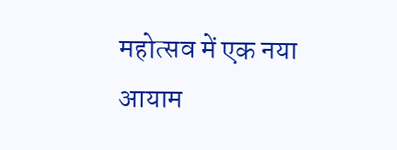महोत्सव में एक नया आयाम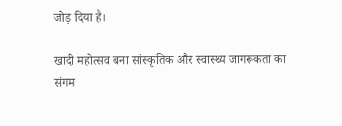जोड़ दिया है।

खादी महोत्सव बना सांस्कृतिक और स्वास्थ्य जागरूकता का संगम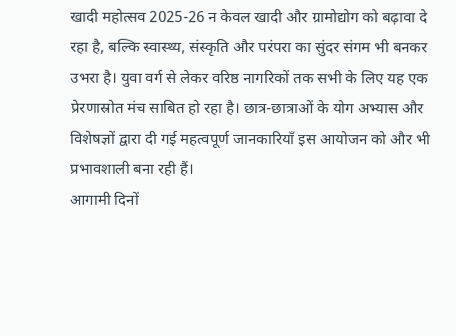खादी महोत्सव 2025-26 न केवल खादी और ग्रामोद्योग को बढ़ावा दे रहा है, बल्कि स्वास्थ्य, संस्कृति और परंपरा का सुंदर संगम भी बनकर उभरा है। युवा वर्ग से लेकर वरिष्ठ नागरिकों तक सभी के लिए यह एक प्रेरणास्रोत मंच साबित हो रहा है। छात्र-छात्राओं के योग अभ्यास और विशेषज्ञों द्वारा दी गई महत्वपूर्ण जानकारियाँ इस आयोजन को और भी प्रभावशाली बना रही हैं।
आगामी दिनों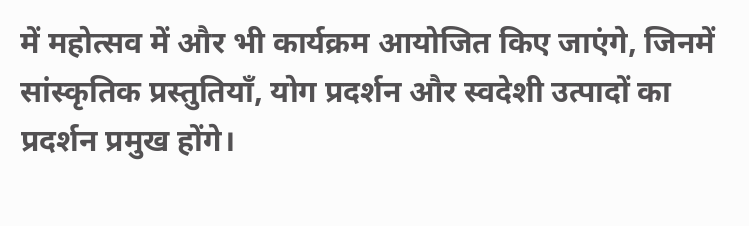में महोत्सव में और भी कार्यक्रम आयोजित किए जाएंगे, जिनमें सांस्कृतिक प्रस्तुतियाँ, योग प्रदर्शन और स्वदेशी उत्पादों का प्रदर्शन प्रमुख होंगे।